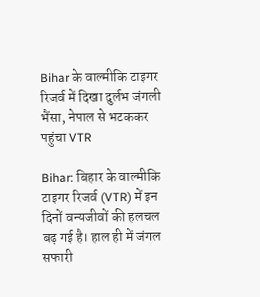Bihar के वाल्मीकि टाइगर रिजर्व में दिखा दुर्लभ जंगली भैंसा, नेपाल से भटककर पहुंचा VTR

Bihar: बिहार के वाल्मीकि टाइगर रिजर्व (VTR) में इन दिनों वन्यजीवों की हलचल बढ़ गई है। हाल ही में जंगल सफारी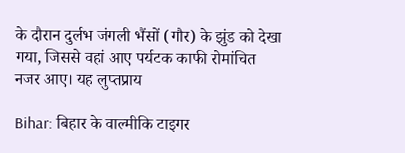के दौरान दुर्लभ जंगली भैंसों (गौर) के झुंड को देखा गया, जिससे वहां आए पर्यटक काफी रोमांचित नजर आए। यह लुप्तप्राय

Bihar: बिहार के वाल्मीकि टाइगर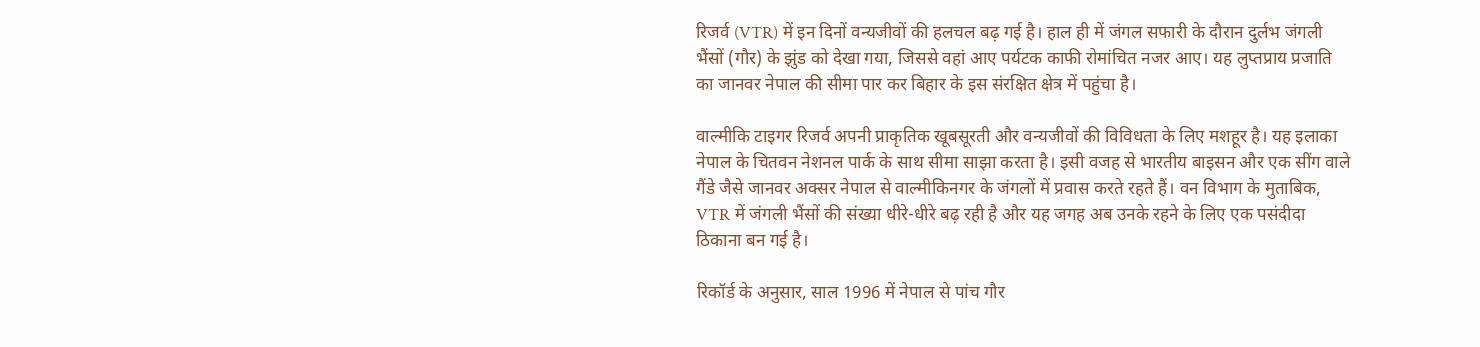रिजर्व (VTR) में इन दिनों वन्यजीवों की हलचल बढ़ गई है। हाल ही में जंगल सफारी के दौरान दुर्लभ जंगली भैंसों (गौर) के झुंड को देखा गया, जिससे वहां आए पर्यटक काफी रोमांचित नजर आए। यह लुप्तप्राय प्रजाति का जानवर नेपाल की सीमा पार कर बिहार के इस संरक्षित क्षेत्र में पहुंचा है।

वाल्मीकि टाइगर रिजर्व अपनी प्राकृतिक खूबसूरती और वन्यजीवों की विविधता के लिए मशहूर है। यह इलाका नेपाल के चितवन नेशनल पार्क के साथ सीमा साझा करता है। इसी वजह से भारतीय बाइसन और एक सींग वाले गैंडे जैसे जानवर अक्सर नेपाल से वाल्मीकिनगर के जंगलों में प्रवास करते रहते हैं। वन विभाग के मुताबिक, VTR में जंगली भैंसों की संख्या धीरे-धीरे बढ़ रही है और यह जगह अब उनके रहने के लिए एक पसंदीदा ठिकाना बन गई है।

रिकॉर्ड के अनुसार, साल 1996 में नेपाल से पांच गौर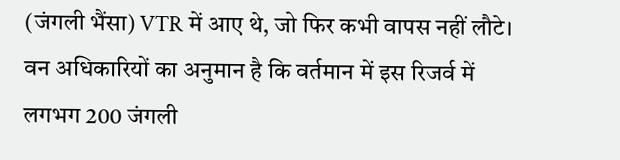(जंगली भैंसा) VTR में आए थे, जो फिर कभी वापस नहीं लौटे। वन अधिकारियों का अनुमान है कि वर्तमान में इस रिजर्व में लगभग 200 जंगली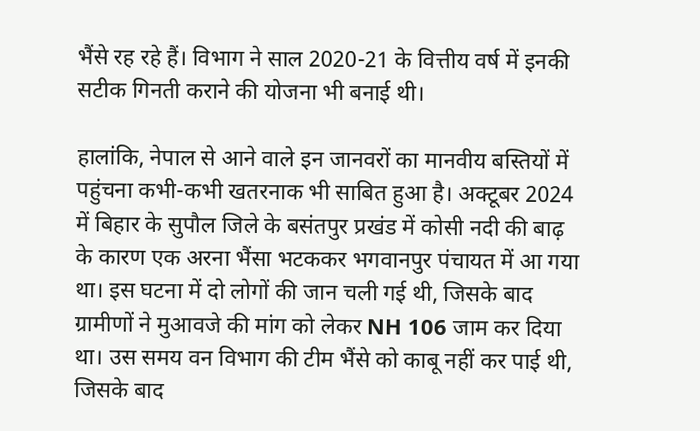भैंसे रह रहे हैं। विभाग ने साल 2020-21 के वित्तीय वर्ष में इनकी सटीक गिनती कराने की योजना भी बनाई थी।

हालांकि, नेपाल से आने वाले इन जानवरों का मानवीय बस्तियों में पहुंचना कभी-कभी खतरनाक भी साबित हुआ है। अक्टूबर 2024 में बिहार के सुपौल जिले के बसंतपुर प्रखंड में कोसी नदी की बाढ़ के कारण एक अरना भैंसा भटककर भगवानपुर पंचायत में आ गया था। इस घटना में दो लोगों की जान चली गई थी, जिसके बाद ग्रामीणों ने मुआवजे की मांग को लेकर NH 106 जाम कर दिया था। उस समय वन विभाग की टीम भैंसे को काबू नहीं कर पाई थी, जिसके बाद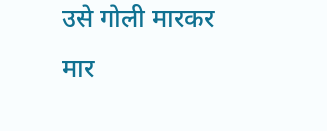उसे गोली मारकर मार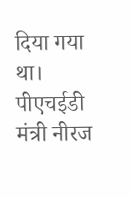दिया गया था। पीएचईडी मंत्री नीरज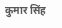कुमार सिंह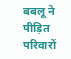बबलू ने पीड़ित परिवारों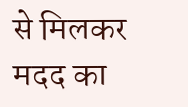से मिलकर मदद का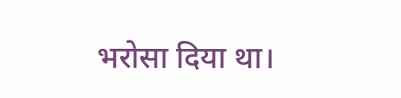भरोसा दिया था।